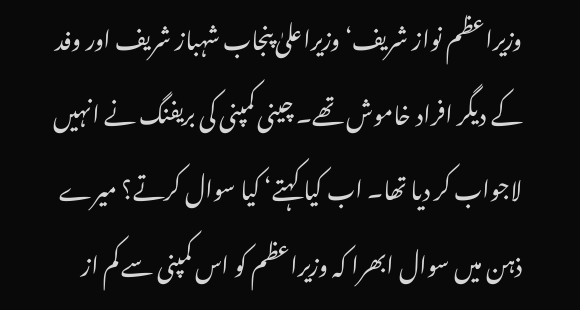وزیراعظم نواز شریف‘ وزیراعلیٰ پنجاب شہباز شریف اور وفد کے دیگر افراد خاموش تھے۔ چینی کمپنی کی بریفنگ نے انہیں لاجواب کر دیا تھا۔ اب کیا کہتے‘ کیا سوال کرتے؟ میرے ذہن میں سوال ابھرا کہ وزیراعظم کو اس کمپنی سے کم از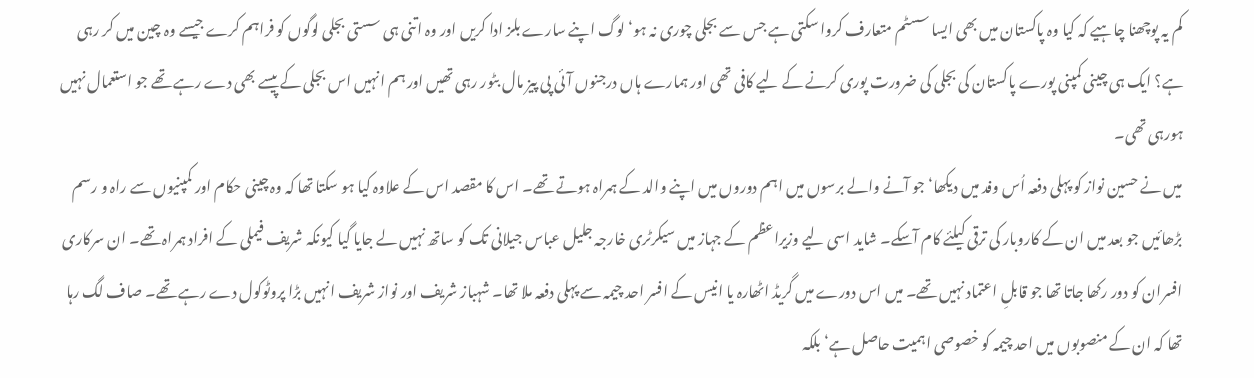کم یہ پوچھنا چاہیے کہ کیا وہ پاکستان میں بھی ایسا سسٹم متعارف کروا سکتی ہے جس سے بجلی چوری نہ ہو‘ لوگ اپنے سارے بلز ادا کریں اور وہ اتنی ہی سستی بجلی لوگوں کو فراہم کرے جیسے وہ چین میں کر رہی ہے؟ ایک ہی چینی کمپنی پورے پاکستان کی بجلی کی ضرورت پوری کرنے کے لیے کافی تھی اور ہمارے ہاں درجنوں آئی پی پیز مال بٹور رہی تھیں اور ہم انہیں اس بجلی کے پیسے بھی دے رہے تھے جو استعمال نہیں ہورہی تھی۔
میں نے حسین نواز کو پہلی دفعہ اُس وفد میں دیکھا‘ جو آنے والے برسوں میں اہم دوروں میں اپنے والد کے ہمراہ ہوتے تھے۔ اس کا مقصد اس کے علاوہ کیا ہو سکتا تھا کہ وہ چینی حکام اور کمپنیوں سے راہ و رسم بڑھائیں جو بعد میں ان کے کاروبار کی ترقی کیلئے کام آسکے۔ شاید اسی لیے وزیراعظم کے جہاز میں سیکرٹری خارجہ جلیل عباس جیلانی تک کو ساتھ نہیں لے جایا گیا کیونکہ شریف فیملی کے افراد ہمراہ تھے۔ ان سرکاری افسران کو دور رکھا جاتا تھا جو قابلِ اعتماد نہیں تھے۔ میں اس دورے میں گریڈ اٹھارہ یا انیس کے افسر احد چیمہ سے پہلی دفعہ ملا تھا۔ شہباز شریف اور نواز شریف انہیں بڑا پروٹوکول دے رہے تھے۔ صاف لگ رہا تھا کہ ان کے منصوبوں میں احد چیمہ کو خصوصی اہمیت حاصل ہے‘ بلکہ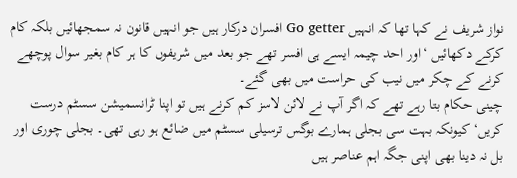نواز شریف نے کہا تھا کہ انہیں Go getter افسران درکار ہیں جو انہیں قانون نہ سمجھائیں بلکہ کام کرکے دکھائیں ‘اور احد چیمہ ایسے ہی افسر تھے جو بعد میں شریفوں کا ہر کام بغیر سوال پوچھے کرنے کے چکر میں نیب کی حراست میں بھی گئے۔
چینی حکام بتا رہے تھے کہ اگر آپ نے لائن لاسز کم کرنے ہیں تو اپنا ٹرانسمیشن سسٹم درست کریں‘ کیونکہ بہت سی بجلی ہمارے بوگس ترسیلی سسٹم میں ضائع ہو رہی تھی۔ بجلی چوری اور بل نہ دینا بھی اپنی جگہ اہم عناصر ہیں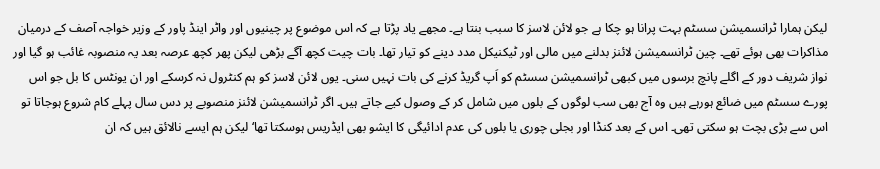لیکن ہمارا ٹرانسمیشن سسٹم بہت پرانا ہو چکا ہے جو لائن لاسز کا سبب بنتا ہے۔ مجھے یاد پڑتا ہے کہ اس موضوع پر چینیوں اور واٹر اینڈ پاور کے وزیر خواجہ آصف کے درمیان مذاکرات بھی ہوئے تھے۔ چین ٹرانسمیشن لائنز بدلنے میں مالی اور ٹیکنیکل مدد دینے کو تیار تھا۔ بات چیت کچھ آگے بڑھی لیکن پھر کچھ عرصہ بعد یہ منصوبہ غائب ہو گیا اور نواز شریف دور کے اگلے پانچ برسوں میں کبھی ٹرانسمیشن سسٹم کو اَپ گریڈ کرنے کی بات نہیں سنی۔ یوں لائن لاسز کو ہم کنٹرول نہ کرسکے اور ان یونٹس کا بل جو اس پورے سسٹم میں ضائع ہورہے ہیں وہ آج بھی سب لوگوں کے بلوں میں شامل کر کے وصول کیے جاتے ہیں۔ اگر ٹرانسمیشن لائنز منصوبے پر دس سال پہلے کام شروع ہوجاتا تو اس سے بڑی بچت ہو سکتی تھی۔ اس کے بعد کنڈا اور بجلی چوری یا بلوں کی عدم ادائیگی کا ایشو بھی ایڈریس ہوسکتا تھا‘ لیکن ہم ایسے نالائق ہیں کہ ان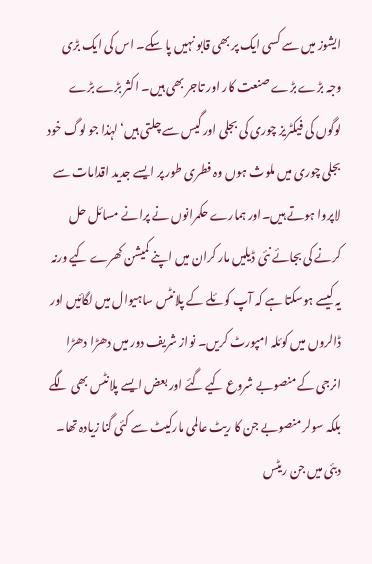ایشوز میں سے کسی ایک پر بھی قابو نہیں پا سکے۔ اس کی ایک بڑی وجہ بڑے بڑے صنعت کار اور تاجر بھی ہیں۔ اکثر بڑے بڑے لوگوں کی فیکٹریز چوری کی بجلی اور گیس سے چلتی ہیں‘ لہٰذا جو لوگ خود بجلی چوری میں ملوث ہوں وہ فطری طور پر ایسے جدید اقدامات سے لاپروا ہوتے ہیں۔اور ہمارے حکمرانوں نے پرانے مسائل حل کرنے کی بجائے نئی ڈیلیں مار کران میں اپنے کمیشن کھرے کیے ورنہ یہ کیسے ہوسکتا ہے کہ آپ کوئلے کے پلانٹس ساہیوال میں لگائیں اور ڈالروں میں کوئلہ امپورٹ کریں۔ نواز شریف دور میں دھڑا دھڑا انرجی کے منصوبے شروع کیے گئے اور بعض ایسے پلانٹس بھی لگے بلکہ سولر منصوبے جن کا ریٹ عالمی مارکیٹ سے کئی گنا زیادہ تھا۔ دبئی میں جن ریٹس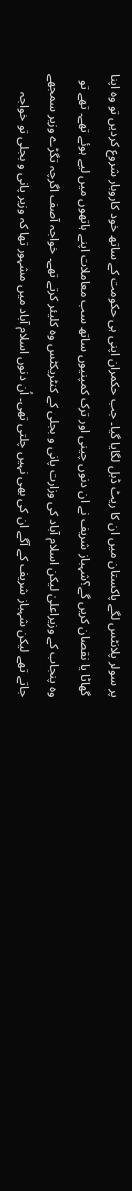پر سولر پلانٹس لگے پاکستان میں ان کا ریٹ ڈبل لگایا گیا۔ جب حکمران اپنی ہی حکومت کے ساتھ خود کاروبار شروع کردیں تو وہ اپنا گھاٹا یا نقصان کریں گے؟شہباز شریف نے ان دنوں چینی اور ترک کمپنیوں ساتھ سب معاملات اپنے ہاتھوں میں لیے ہوئے تھے۔ تھے تو وہ پنجاب کے وزیراعلیٰ لیکن اسلام آباد کی وزارت پانی و بجلی کے کنٹریکٹس وہ کلیئر کرتے تھے۔ خواجہ آصف اگرچہ تگڑے وزیر سمجھے جاتے تھے لیکن شہباز شریف کے آگے ان کی بھی نہیں چلتی تھی۔ اُن دنوں اسلام آباد میں مشہور تھا کہ وزیر پانی و بجلی تو خواجہ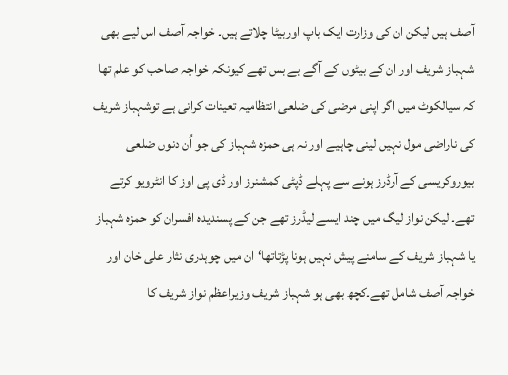آصف ہیں لیکن ان کی وزارت ایک باپ اوربیٹا چلاتے ہیں۔ خواجہ آصف اس لیے بھی شہباز شریف اور ان کے بیٹوں کے آگے بے بس تھے کیونکہ خواجہ صاحب کو علم تھا کہ سیالکوٹ میں اگر اپنی مرضی کی ضلعی انتظامیہ تعینات کرانی ہے توشہباز شریف کی ناراضی مول نہیں لینی چاہیے اور نہ ہی حمزہ شہباز کی جو اُن دنوں ضلعی بیوروکریسی کے آرڈرز ہونے سے پہلے ڈپٹی کمشنرز اور ڈی پی اوز کا انٹرویو کرتے تھے۔ لیکن نواز لیگ میں چند ایسے لیڈرز تھے جن کے پسندیدہ افسران کو حمزہ شہباز یا شہباز شریف کے سامنے پیش نہیں ہونا پڑتاتھا‘ان میں چوہدری نثار علی خان اور خواجہ آصف شامل تھے۔کچھ بھی ہو شہباز شریف وزیراعظم نواز شریف کا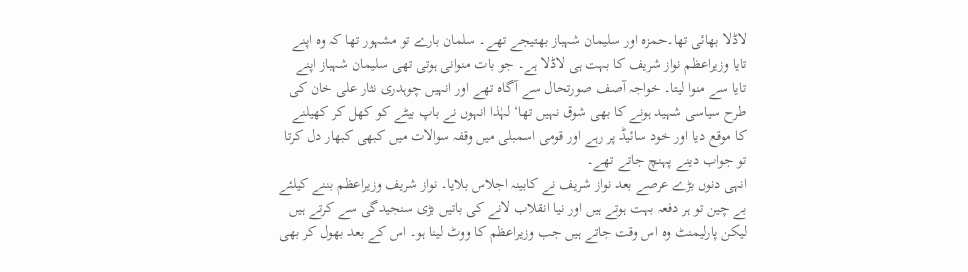لاڈلا بھائی تھا۔حمزہ اور سلیمان شہباز بھتیجے تھے۔ سلمان بارے تو مشہور تھا کہ وہ اپنے تایا وزیراعظم نواز شریف کا بہت ہی لاڈلا ہے۔ جو بات منوانی ہوتی تھی سلیمان شہباز اپنے تایا سے منوا لیتا۔ خواجہ آصف صورتحال سے آگاہ تھے اور انہیں چوہدری نثار علی خان کی طرح سیاسی شہید ہونے کا بھی شوق نہیں تھا‘ لہٰذا انہوں نے باپ بیٹے کو کھل کر کھیلنے کا موقع دیا اور خود سائیڈ پر رہے اور قومی اسمبلی میں وقفہ سوالات میں کبھی کبھار دل کرتا تو جواب دینے پہنچ جاتے تھے۔
انہی دنوں بڑے عرصے بعد نواز شریف نے کابینہ اجلاس بلایا۔ نواز شریف وزیراعظم بننے کیلئے بے چین تو ہر دفعہ بہت ہوتے ہیں اور نیا انقلاب لانے کی باتیں بڑی سنجیدگی سے کرتے ہیں لیکن پارلیمنٹ وہ اس وقت جاتے ہیں جب وزیراعظم کا ووٹ لینا ہو۔ اس کے بعد بھول کر بھی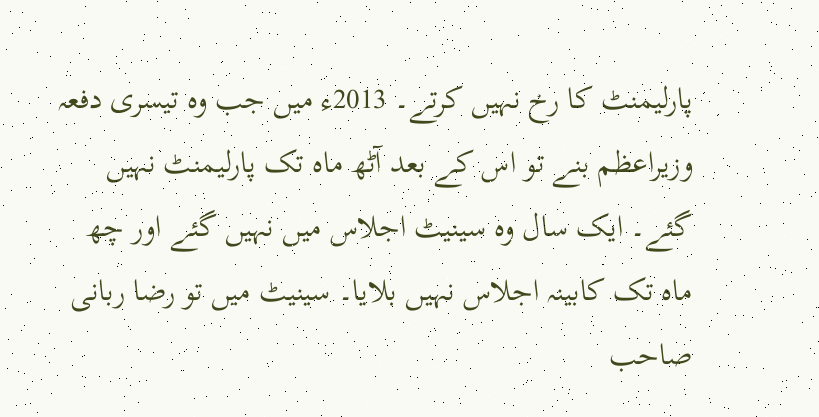پارلیمنٹ کا رخ نہیں کرتے۔ 2013ء میں جب وہ تیسری دفعہ وزیراعظم بنے تو اس کے بعد آٹھ ماہ تک پارلیمنٹ نہیں گئے۔ ایک سال وہ سینیٹ اجلاس میں نہیں گئے اور چھ ماہ تک کابینہ اجلاس نہیں بلایا۔ سینیٹ میں تو رضا ربانی صاحب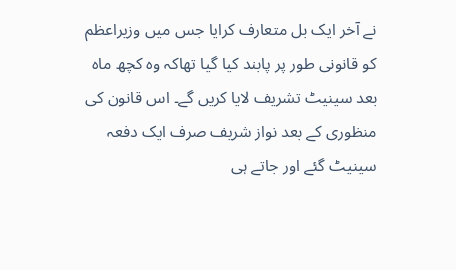نے آخر ایک بل متعارف کرایا جس میں وزیراعظم کو قانونی طور پر پابند کیا گیا تھاکہ وہ کچھ ماہ بعد سینیٹ تشریف لایا کریں گے۔ اس قانون کی منظوری کے بعد نواز شریف صرف ایک دفعہ سینیٹ گئے اور جاتے ہی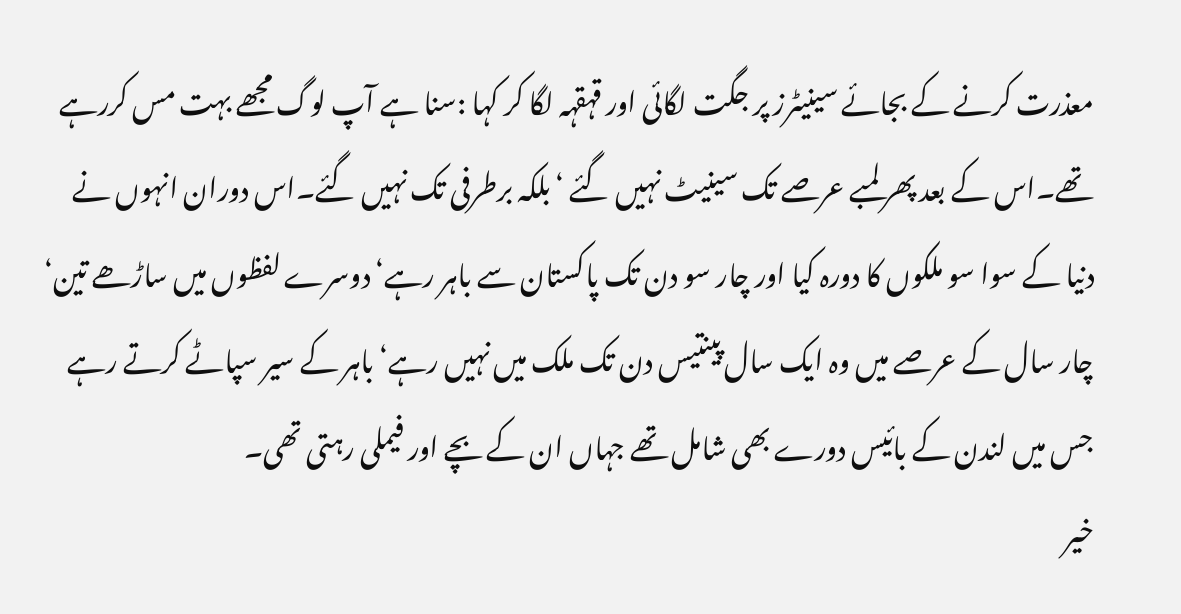معذرت کرنے کے بجائے سینیٹرز پر جگت لگائی اور قہقہہ لگا کر کہا :سنا ہے آپ لوگ مجھے بہت مس کررہے تھے۔اس کے بعد پھر لمبے عرصے تک سینیٹ نہیں گئے ‘بلکہ برطرفی تک نہیں گئے۔اس دوران انہوں نے دنیا کے سوا سو ملکوں کا دورہ کیا اور چار سو دن تک پاکستان سے باہر رہے‘ دوسرے لفظوں میں ساڑھے تین‘ چار سال کے عرصے میں وہ ایک سال پینتیس دن تک ملک میں نہیں رہے‘ باہر کے سیر سپاٹے کرتے رہے جس میں لندن کے بائیس دورے بھی شامل تھے جہاں ان کے بچے اور فیملی رہتی تھی۔
خیر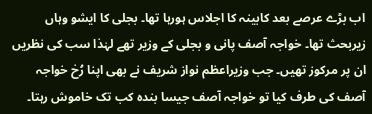اب بڑے عرصے بعد کابینہ کا اجلاس ہورہا تھا۔ بجلی کا ایشو وہاں زیربحث تھا۔ خواجہ آصف پانی و بجلی کے وزیر تھے لہٰذا سب کی نظریں ان پر مرکوز تھیں۔ جب وزیراعظم نواز شریف نے بھی اپنا رُخ خواجہ آصف کی طرف کیا تو خواجہ آصف جیسا بندہ کب تک خاموش رہتا۔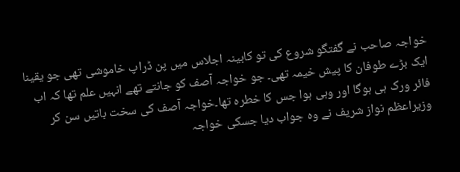خواجہ صاحب نے گفتگو شروع کی تو کابینہ اجلاس میں پن ڈراپ خاموشی تھی جو یقینا ایک بڑے طوفان کا پیش خیمہ تھی۔ جو خواجہ آصف کو جانتے تھے انہیں علم تھا کہ اب فائر ورک ہی ہوگا اور وہی ہوا جس کا خطرہ تھا۔خواجہ آصف کی سخت باتیں سن کر وزیراعظم نواز شریف نے وہ جواب دیا جسکی خواجہ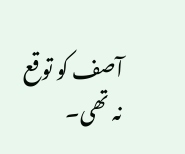آصف کو توقع نہ تھی۔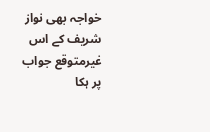خواجہ بھی نواز شریف کے اس غیرمتوقع جواب پر ہکا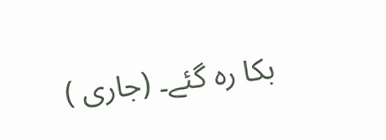بکا رہ گئے۔ (جاری )